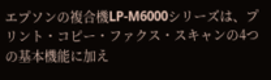エプソンの複合機LP-M6000シリーズは、プリント・コピー・ファクス・スキャンの4つの基本機能に加え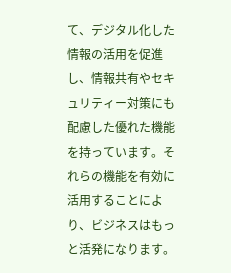て、デジタル化した情報の活用を促進し、情報共有やセキュリティー対策にも配慮した優れた機能を持っています。それらの機能を有効に活用することにより、ビジネスはもっと活発になります。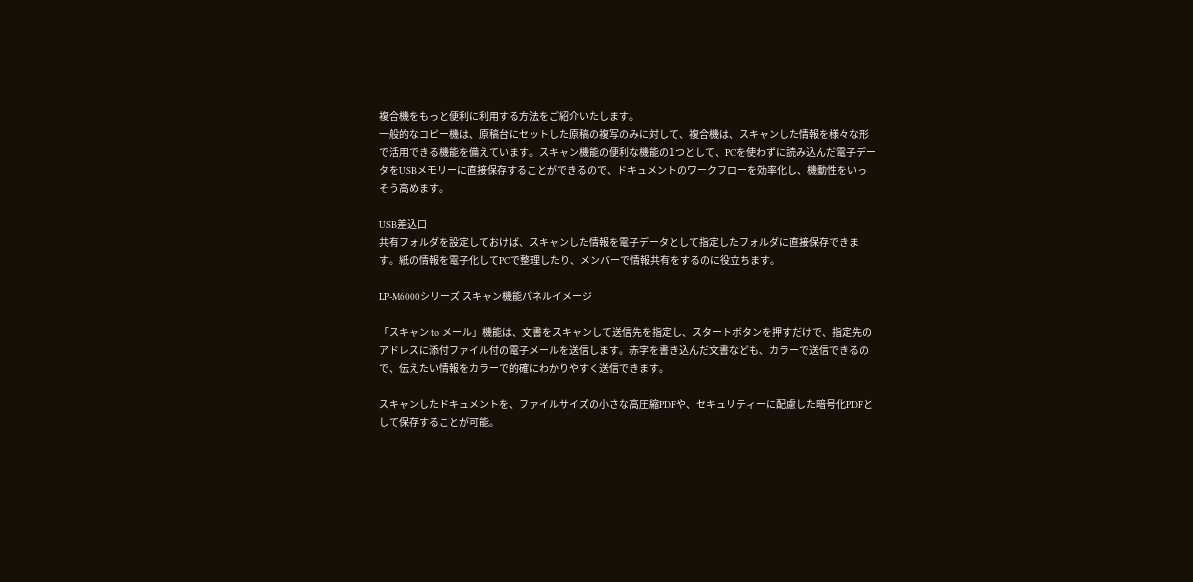複合機をもっと便利に利用する方法をご紹介いたします。
一般的なコピー機は、原稿台にセットした原稿の複写のみに対して、複合機は、スキャンした情報を様々な形で活用できる機能を備えています。スキャン機能の便利な機能の1つとして、PCを使わずに読み込んだ電子データをUSBメモリーに直接保存することができるので、ドキュメントのワークフローを効率化し、機動性をいっそう高めます。

USB差込口
共有フォルダを設定しておけば、スキャンした情報を電子データとして指定したフォルダに直接保存できます。紙の情報を電子化してPCで整理したり、メンバーで情報共有をするのに役立ちます。

LP-M6000シリーズ スキャン機能パネルイメージ

「スキャン to メール」機能は、文書をスキャンして送信先を指定し、スタートボタンを押すだけで、指定先のアドレスに添付ファイル付の電子メールを送信します。赤字を書き込んだ文書なども、カラーで送信できるので、伝えたい情報をカラーで的確にわかりやすく送信できます。

スキャンしたドキュメントを、ファイルサイズの小さな高圧縮PDFや、セキュリティーに配慮した暗号化PDFとして保存することが可能。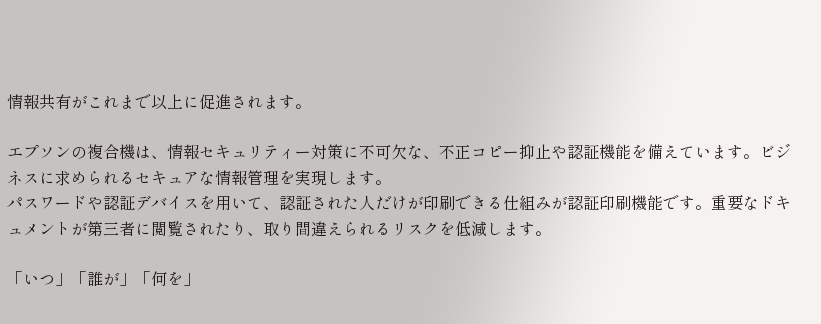情報共有がこれまで以上に促進されます。

エプソンの複合機は、情報セキュリティー対策に不可欠な、不正コピー抑止や認証機能を備えています。ビジネスに求められるセキュアな情報管理を実現します。
パスワードや認証デバイスを用いて、認証された人だけが印刷できる仕組みが認証印刷機能です。重要なドキュメントが第三者に閲覧されたり、取り間違えられるリスクを低減します。

「いつ」「誰が」「何を」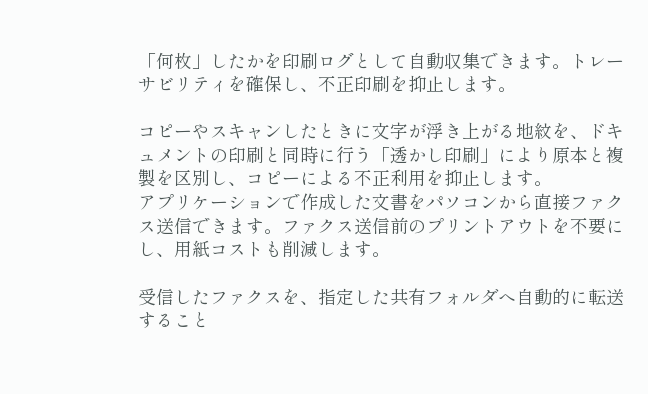「何枚」したかを印刷ログとして自動収集できます。トレーサビリティを確保し、不正印刷を抑止します。

コピーやスキャンしたときに文字が浮き上がる地紋を、ドキュメントの印刷と同時に行う「透かし印刷」により原本と複製を区別し、コピーによる不正利用を抑止します。
アプリケーションで作成した文書をパソコンから直接ファクス送信できます。ファクス送信前のプリントアウトを不要にし、用紙コストも削減します。

受信したファクスを、指定した共有フォルダへ自動的に転送すること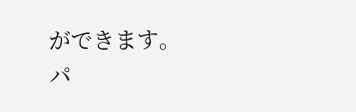ができます。パ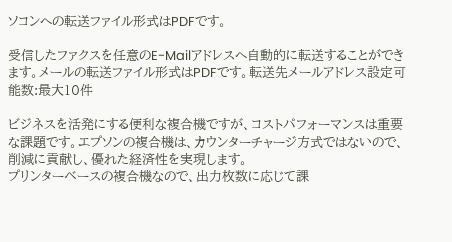ソコンへの転送ファイル形式はPDFです。

受信したファクスを任意のE-Mailアドレスへ自動的に転送することができます。メールの転送ファイル形式はPDFです。転送先メールアドレス設定可能数:最大10件

ビジネスを活発にする便利な複合機ですが、コストパフォーマンスは重要な課題です。エプソンの複合機は、カウンターチャージ方式ではないので、削減に貢献し、優れた経済性を実現します。
プリンターベースの複合機なので、出力枚数に応じて課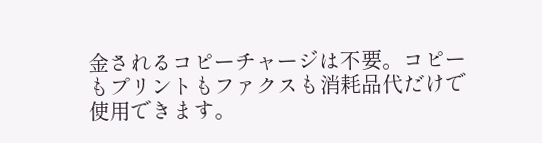金されるコピーチャージは不要。コピーもプリントもファクスも消耗品代だけで使用できます。